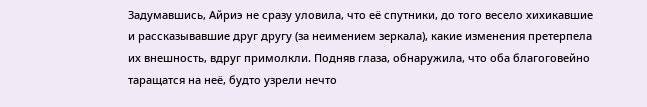Задумавшись, Айриэ не сразу уловила, что её спутники, до того весело хихикавшие и рассказывавшие друг другу (за неимением зеркала), какие изменения претерпела их внешность, вдруг примолкли. Подняв глаза, обнаружила, что оба благоговейно таращатся на неё, будто узрели нечто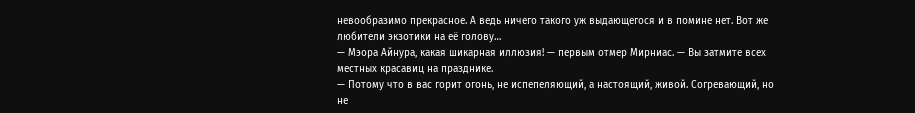невообразимо прекрасное. А ведь ничего такого уж выдающегося и в помине нет. Вот же любители экзотики на её голову…
— Мэора Айнура, какая шикарная иллюзия! — первым отмер Мирниас. — Вы затмите всех местных красавиц на празднике.
— Потому что в вас горит огонь, не испепеляющий, а настоящий, живой. Согревающий, но не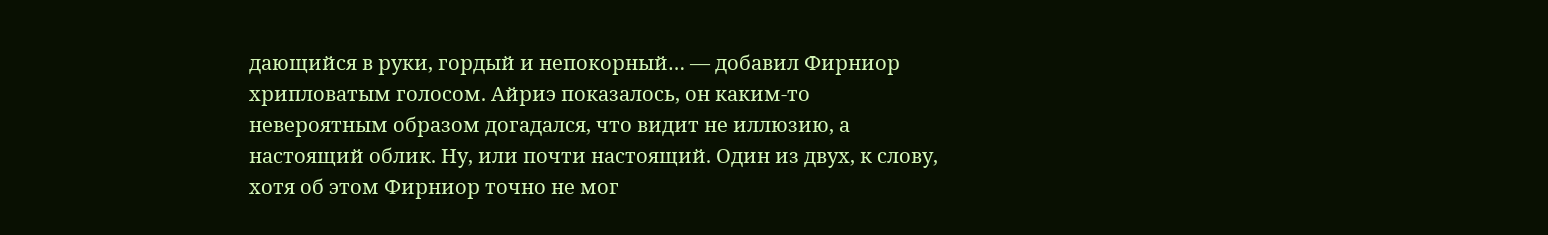дающийся в руки, гордый и непокорный… — добавил Фирниор хрипловатым голосом. Айриэ показалось, он каким-то невероятным образом догадался, что видит не иллюзию, а настоящий облик. Ну, или почти настоящий. Один из двух, к слову, хотя об этом Фирниор точно не мог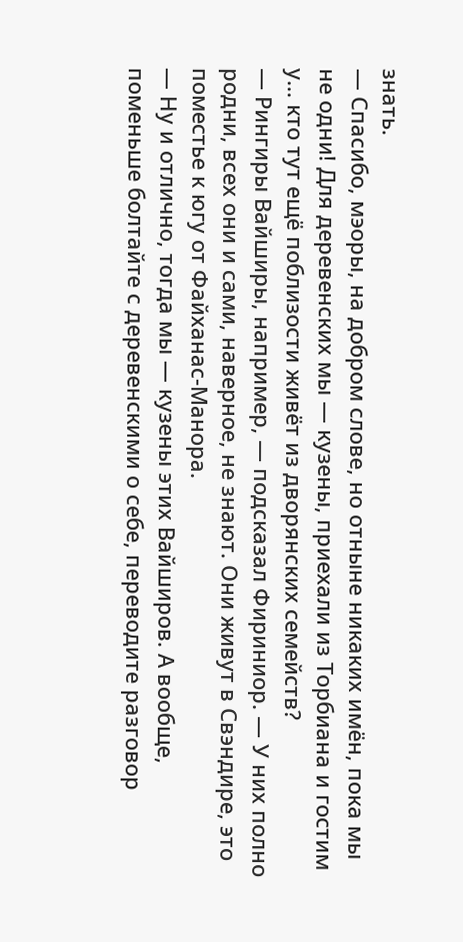знать.
— Спасибо, мэоры, на добром слове, но отныне никаких имён, пока мы не одни! Для деревенских мы — кузены, приехали из Торбиана и гостим у… кто тут ещё поблизости живёт из дворянских семейств?
— Рингиры Вайширы, например, — подсказал Фириниор. — У них полно родни, всех они и сами, наверное, не знают. Они живут в Свэндире, это поместье к югу от Файханас-Манора.
— Ну и отлично, тогда мы — кузены этих Вайширов. А вообще, поменьше болтайте с деревенскими о себе, переводите разговор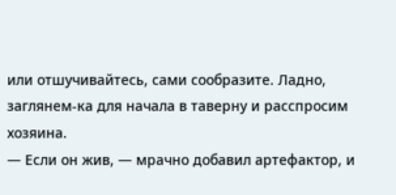или отшучивайтесь, сами сообразите. Ладно, заглянем-ка для начала в таверну и расспросим хозяина.
— Если он жив, — мрачно добавил артефактор, и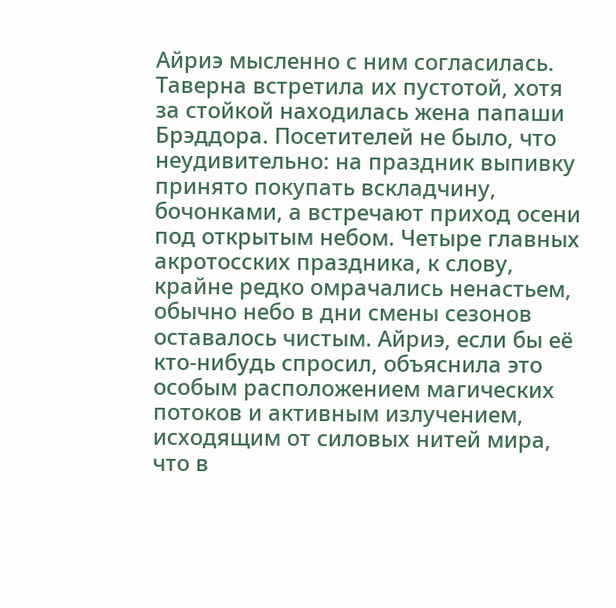Айриэ мысленно с ним согласилась.
Таверна встретила их пустотой, хотя за стойкой находилась жена папаши Брэддора. Посетителей не было, что неудивительно: на праздник выпивку принято покупать вскладчину, бочонками, а встречают приход осени под открытым небом. Четыре главных акротосских праздника, к слову, крайне редко омрачались ненастьем, обычно небо в дни смены сезонов оставалось чистым. Айриэ, если бы её кто-нибудь спросил, объяснила это особым расположением магических потоков и активным излучением, исходящим от силовых нитей мира, что в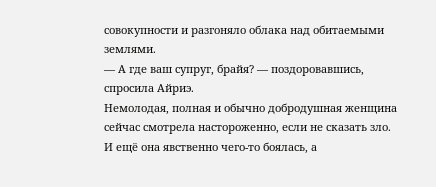совокупности и разгоняло облака над обитаемыми землями.
— А где ваш супруг, брайя? — поздоровавшись, спросила Айриэ.
Немолодая, полная и обычно добродушная женщина сейчас смотрела настороженно, если не сказать зло. И ещё она явственно чего-то боялась, а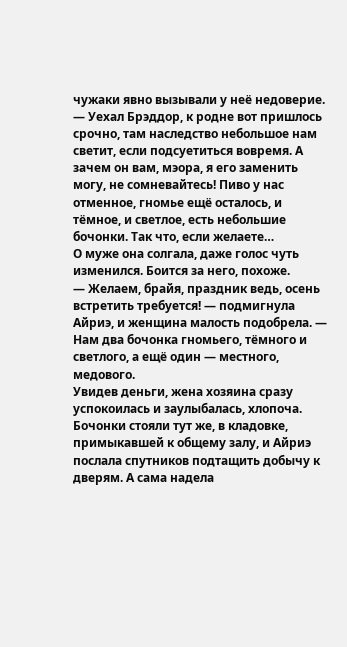чужаки явно вызывали у неё недоверие.
— Уехал Брэддор, к родне вот пришлось срочно, там наследство небольшое нам светит, если подсуетиться вовремя. А зачем он вам, мэора, я его заменить могу, не сомневайтесь! Пиво у нас отменное, гномье ещё осталось, и тёмное, и светлое, есть небольшие бочонки. Так что, если желаете…
О муже она солгала, даже голос чуть изменился. Боится за него, похоже.
— Желаем, брайя, праздник ведь, осень встретить требуется! — подмигнула Айриэ, и женщина малость подобрела. — Нам два бочонка гномьего, тёмного и светлого, а ещё один — местного, медового.
Увидев деньги, жена хозяина сразу успокоилась и заулыбалась, хлопоча. Бочонки стояли тут же, в кладовке, примыкавшей к общему залу, и Айриэ послала спутников подтащить добычу к дверям. А сама надела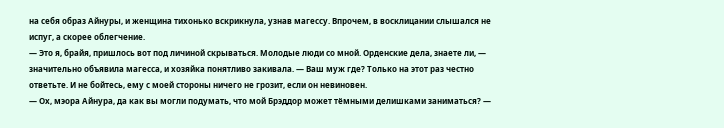на себя образ Айнуры, и женщина тихонько вскрикнула, узнав магессу. Впрочем, в восклицании слышался не испуг, а скорее облегчение.
— Это я, брайя, пришлось вот под личиной скрываться. Молодые люди со мной. Орденские дела, знаете ли, — значительно объявила магесса, и хозяйка понятливо закивала. — Ваш муж где? Только на этот раз честно ответьте. И не бойтесь, ему с моей стороны ничего не грозит, если он невиновен.
— Ох, мэора Айнура, да как вы могли подумать, что мой Брэддор может тёмными делишками заниматься? —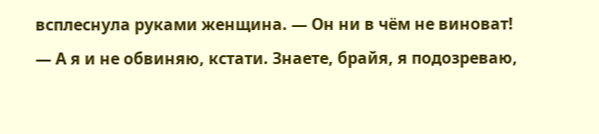всплеснула руками женщина. — Он ни в чём не виноват!
— А я и не обвиняю, кстати. Знаете, брайя, я подозреваю,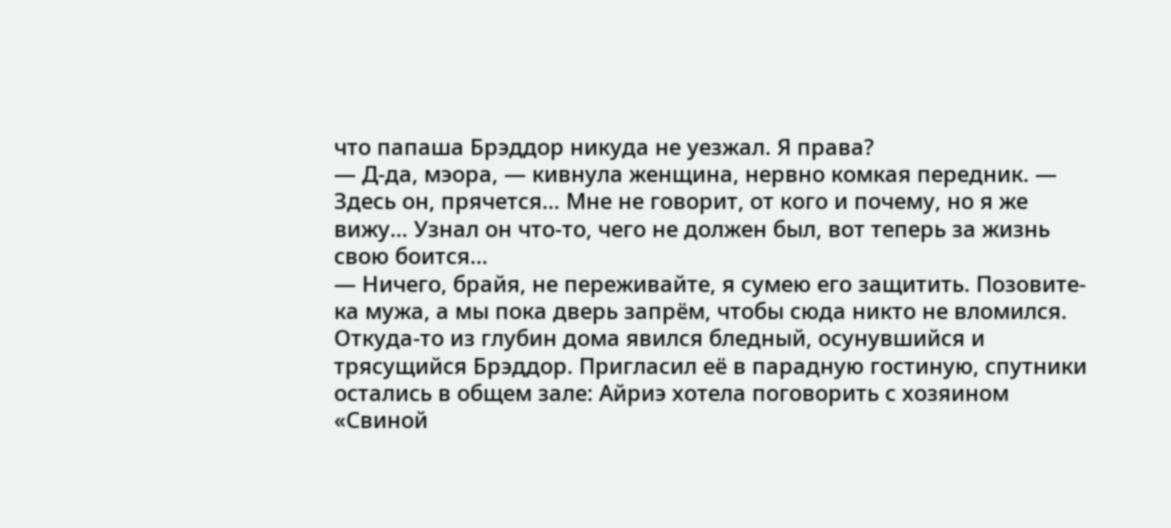что папаша Брэддор никуда не уезжал. Я права?
— Д-да, мэора, — кивнула женщина, нервно комкая передник. — Здесь он, прячется… Мне не говорит, от кого и почему, но я же вижу… Узнал он что-то, чего не должен был, вот теперь за жизнь свою боится…
— Ничего, брайя, не переживайте, я сумею его защитить. Позовите-ка мужа, а мы пока дверь запрём, чтобы сюда никто не вломился.
Откуда-то из глубин дома явился бледный, осунувшийся и трясущийся Брэддор. Пригласил её в парадную гостиную, спутники остались в общем зале: Айриэ хотела поговорить с хозяином «Свиной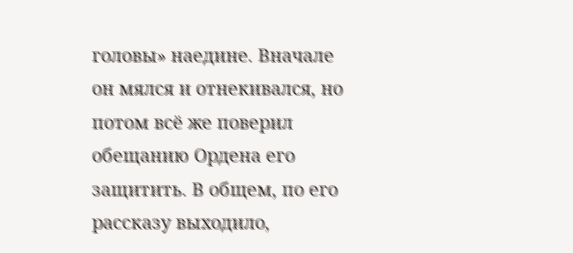головы» наедине. Вначале он мялся и отнекивался, но потом всё же поверил обещанию Ордена его защитить. В общем, по его рассказу выходило,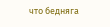что бедняга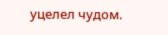уцелел чудом.